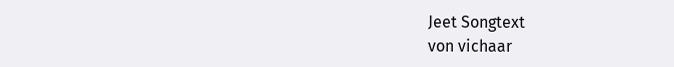Jeet Songtext
von vichaar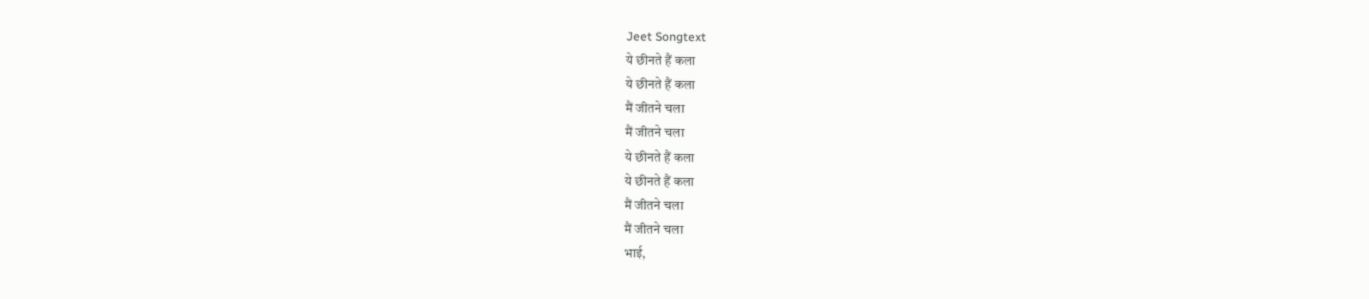Jeet Songtext
ये छीनते हैं कला
ये छीनते हैं कला
मैं जीतने चला
मैं जीतने चला
ये छीनते हैं कला
ये छीनते हैं कला
मैं जीतने चला
मैं जीतने चला
भाई,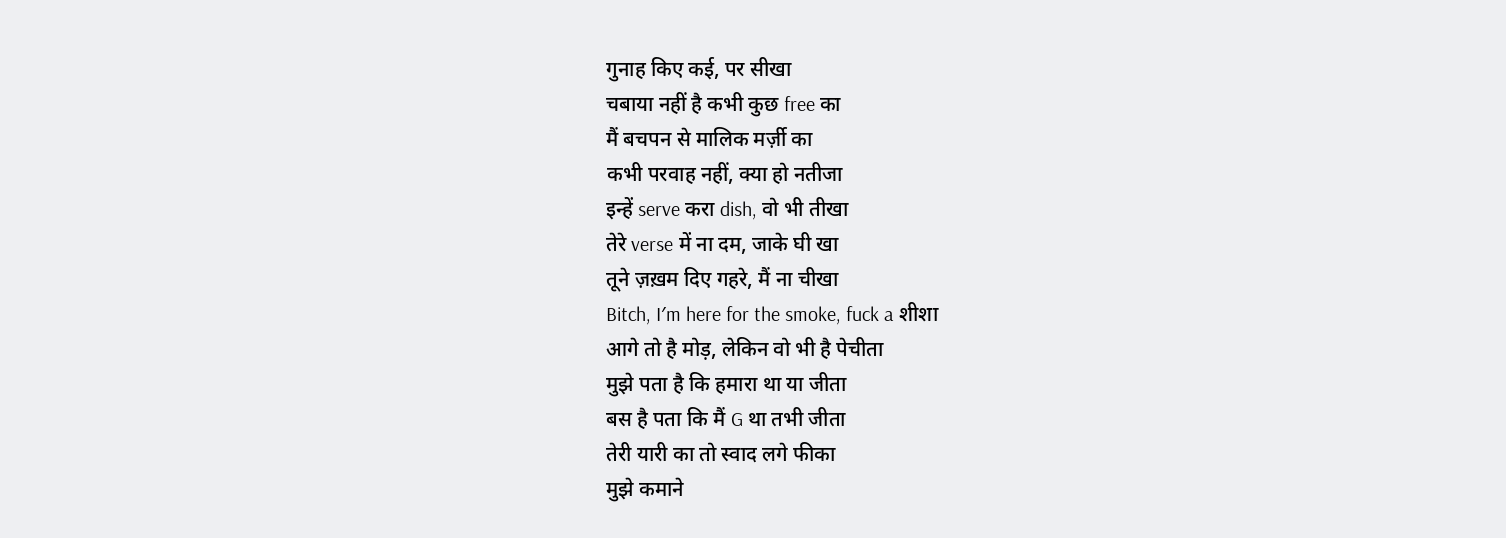गुनाह किए कई, पर सीखा
चबाया नहीं है कभी कुछ free का
मैं बचपन से मालिक मर्ज़ी का
कभी परवाह नहीं, क्या हो नतीजा
इन्हें serve करा dish, वो भी तीखा
तेरे verse में ना दम, जाके घी खा
तूने ज़ख़म दिए गहरे, मैं ना चीखा
Bitch, I′m here for the smoke, fuck a शीशा
आगे तो है मोड़, लेकिन वो भी है पेचीता
मुझे पता है कि हमारा था या जीता
बस है पता कि मैं G था तभी जीता
तेरी यारी का तो स्वाद लगे फीका
मुझे कमाने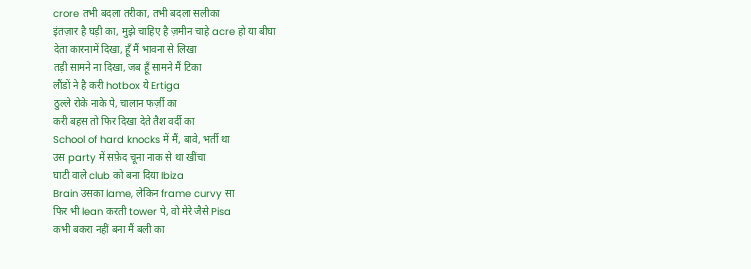crore तभी बदला तरीका, तभी बदला सलीका
इंतज़ार है घड़ी का, मुझे चाहिए है ज़मीन चाहे acre हो या बीघा
देता कारनामें दिखा, हूँ मैं भावना से लिखा
तड़ी सामने ना दिखा, जब हूँ सामने मैं टिका
लौंडों ने है करी hotbox ये Ertiga
ठुल्ले रोके नाके पे, चालान फर्ज़ी का
करी बहस तो फिर दिखा देते तैश वर्दी का
School of hard knocks में मैं, बावे, भर्ती था
उस party में सफ़ेद चूना नाक से था खींचा
घाटी वाले club को बना दिया Ibiza
Brain उसका lame, लेकिन frame curvy सा
फिर भी lean करती tower पे, वो मेरे जैसे Pisa
कभी बकरा नहीं बना मैं बली का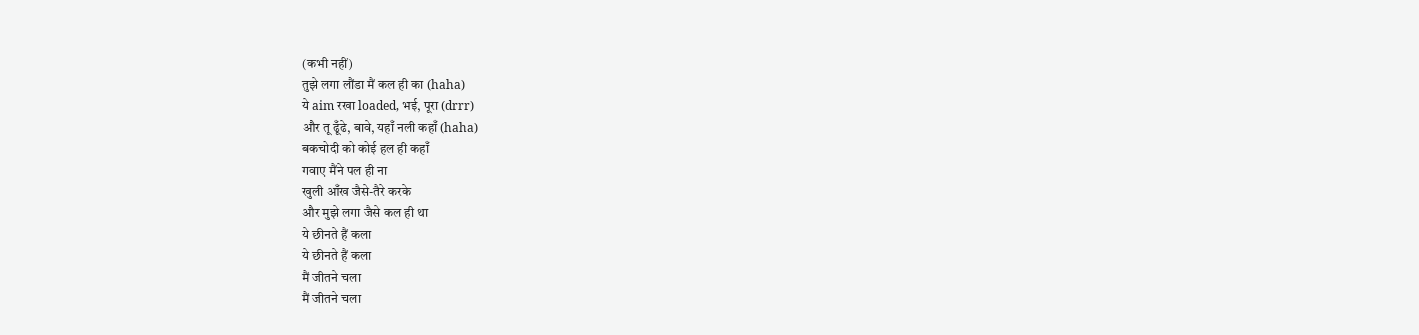(कभी नहीं)
तुझे लगा लौंडा मैं कल ही का (haha)
ये aim रखा loaded, भई, पूरा (drrr)
और तू ढूँढे, बावे, यहाँ नली कहाँ (haha)
बकचोदी को कोई हल ही कहाँ
गवाए मैंने पल ही ना
खुली आँख जैसे-तैरे करके
और मुझे लगा जैसे कल ही था
ये छीनते हैं कला
ये छीनते हैं कला
मैं जीतने चला
मैं जीतने चला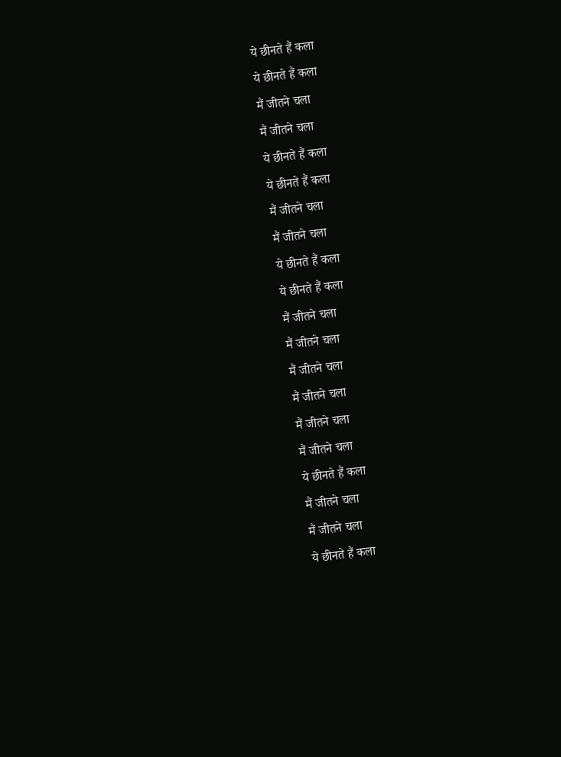ये छीनते हैं कला
ये छीनते हैं कला
मैं जीतने चला
मैं जीतने चला
ये छीनते हैं कला
ये छीनते हैं कला
मैं जीतने चला
मैं जीतने चला
ये छीनते हैं कला
ये छीनते हैं कला
मैं जीतने चला
मैं जीतने चला
मैं जीतने चला
मैं जीतने चला
मैं जीतने चला
मैं जीतने चला
ये छीनते हैं कला
मैं जीतने चला
मैं जीतने चला
ये छीनते हैं कला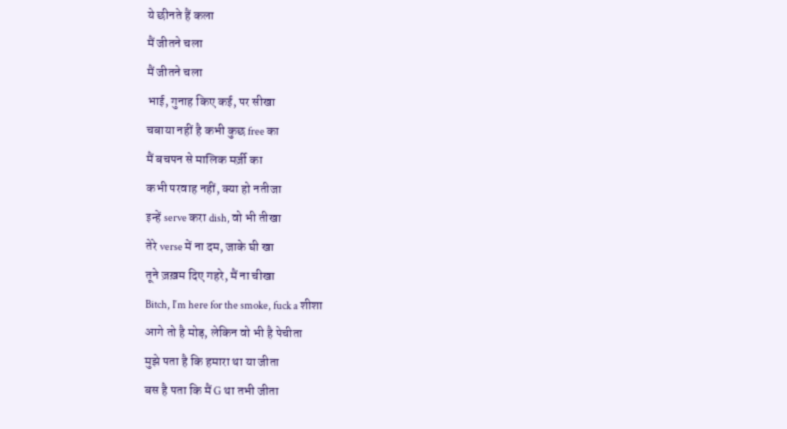ये छीनते हैं कला
मैं जीतने चला
मैं जीतने चला
भाई, गुनाह किए कई, पर सीखा
चबाया नहीं है कभी कुछ free का
मैं बचपन से मालिक मर्ज़ी का
कभी परवाह नहीं, क्या हो नतीजा
इन्हें serve करा dish, वो भी तीखा
तेरे verse में ना दम, जाके घी खा
तूने ज़ख़म दिए गहरे, मैं ना चीखा
Bitch, I′m here for the smoke, fuck a शीशा
आगे तो है मोड़, लेकिन वो भी है पेचीता
मुझे पता है कि हमारा था या जीता
बस है पता कि मैं G था तभी जीता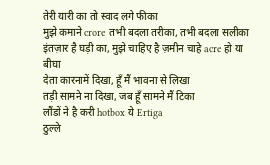तेरी यारी का तो स्वाद लगे फीका
मुझे कमाने crore तभी बदला तरीका, तभी बदला सलीका
इंतज़ार है घड़ी का, मुझे चाहिए है ज़मीन चाहे acre हो या बीघा
देता कारनामें दिखा, हूँ मैं भावना से लिखा
तड़ी सामने ना दिखा, जब हूँ सामने मैं टिका
लौंडों ने है करी hotbox ये Ertiga
ठुल्ले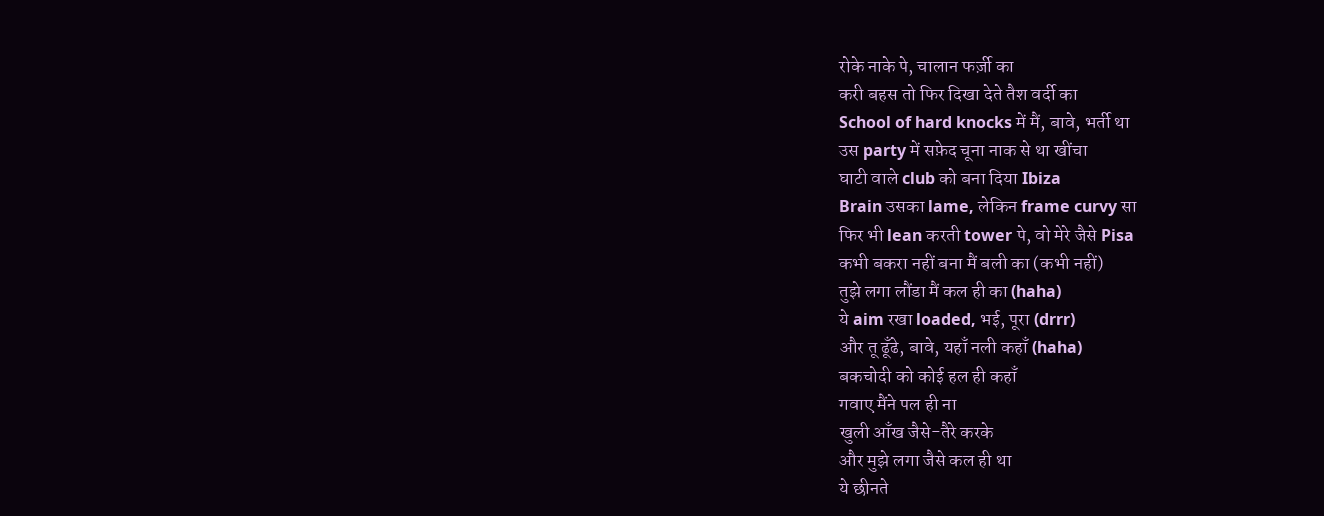रोके नाके पे, चालान फर्ज़ी का
करी बहस तो फिर दिखा देते तैश वर्दी का
School of hard knocks में मैं, बावे, भर्ती था
उस party में सफ़ेद चूना नाक से था खींचा
घाटी वाले club को बना दिया Ibiza
Brain उसका lame, लेकिन frame curvy सा
फिर भी lean करती tower पे, वो मेरे जैसे Pisa
कभी बकरा नहीं बना मैं बली का (कभी नहीं)
तुझे लगा लौंडा मैं कल ही का (haha)
ये aim रखा loaded, भई, पूरा (drrr)
और तू ढूँढे, बावे, यहाँ नली कहाँ (haha)
बकचोदी को कोई हल ही कहाँ
गवाए मैंने पल ही ना
खुली आँख जैसे-तैरे करके
और मुझे लगा जैसे कल ही था
ये छीनते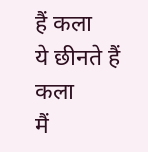हैं कला
ये छीनते हैं कला
मैं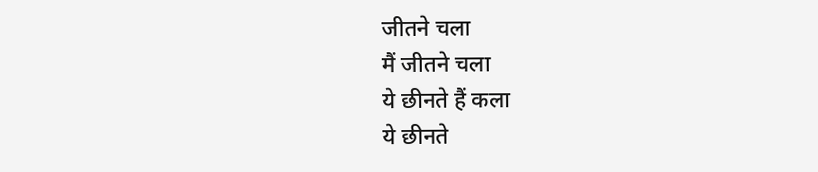जीतने चला
मैं जीतने चला
ये छीनते हैं कला
ये छीनते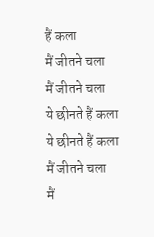हैं कला
मैं जीतने चला
मैं जीतने चला
ये छीनते हैं कला
ये छीनते हैं कला
मैं जीतने चला
मैं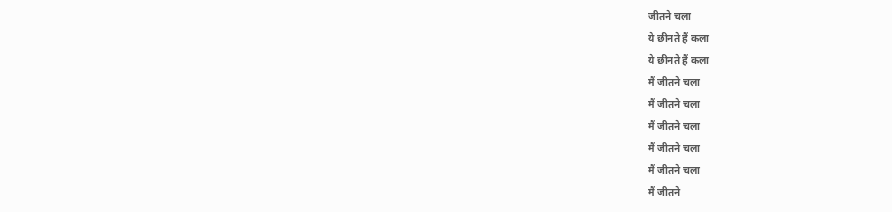जीतने चला
ये छीनते हैं कला
ये छीनते हैं कला
मैं जीतने चला
मैं जीतने चला
मैं जीतने चला
मैं जीतने चला
मैं जीतने चला
मैं जीतने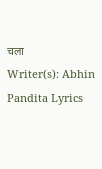चला
Writer(s): Abhin Pandita Lyrics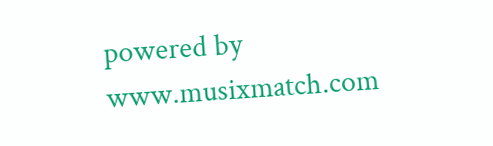powered by www.musixmatch.com